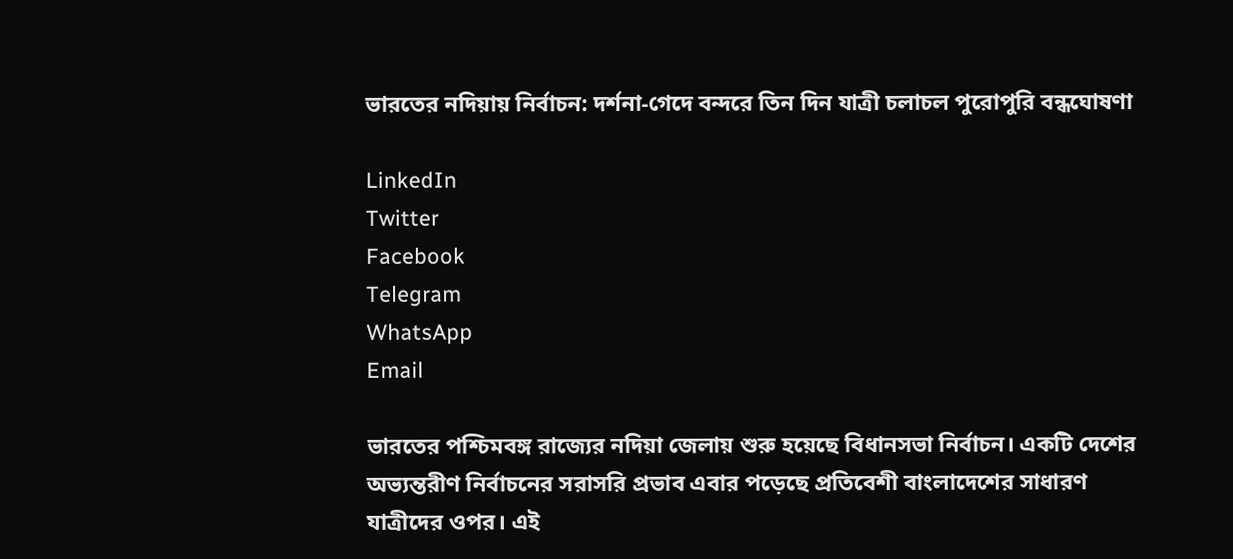ভারতের নদিয়ায় নির্বাচন: দর্শনা-গেদে বন্দরে তিন দিন যাত্রী চলাচল পুরোপুরি বন্ধঘোষণা

LinkedIn
Twitter
Facebook
Telegram
WhatsApp
Email

ভারতের পশ্চিমবঙ্গ রাজ্যের নদিয়া জেলায় শুরু হয়েছে বিধানসভা নির্বাচন। একটি দেশের
অভ্যন্তরীণ নির্বাচনের সরাসরি প্রভাব এবার পড়েছে প্রতিবেশী বাংলাদেশের সাধারণ
যাত্রীদের ওপর। এই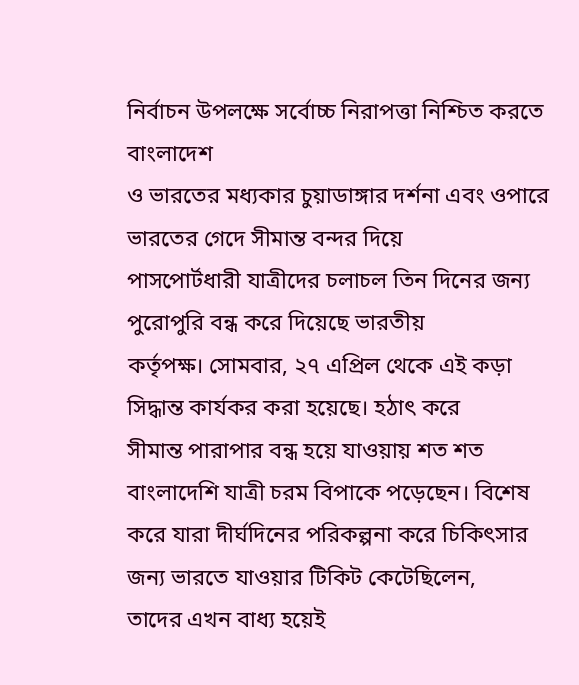নির্বাচন উপলক্ষে সর্বোচ্চ নিরাপত্তা নিশ্চিত করতে বাংলাদেশ
ও ভারতের মধ্যকার চুয়াডাঙ্গার দর্শনা এবং ওপারে ভারতের গেদে সীমান্ত বন্দর দিয়ে
পাসপোর্টধারী যাত্রীদের চলাচল তিন দিনের জন্য পুরোপুরি বন্ধ করে দিয়েছে ভারতীয়
কর্তৃপক্ষ। সোমবার, ২৭ এপ্রিল থেকে এই কড়া সিদ্ধান্ত কার্যকর করা হয়েছে। হঠাৎ করে
সীমান্ত পারাপার বন্ধ হয়ে যাওয়ায় শত শত বাংলাদেশি যাত্রী চরম বিপাকে পড়েছেন। বিশেষ
করে যারা দীর্ঘদিনের পরিকল্পনা করে চিকিৎসার জন্য ভারতে যাওয়ার টিকিট কেটেছিলেন,
তাদের এখন বাধ্য হয়েই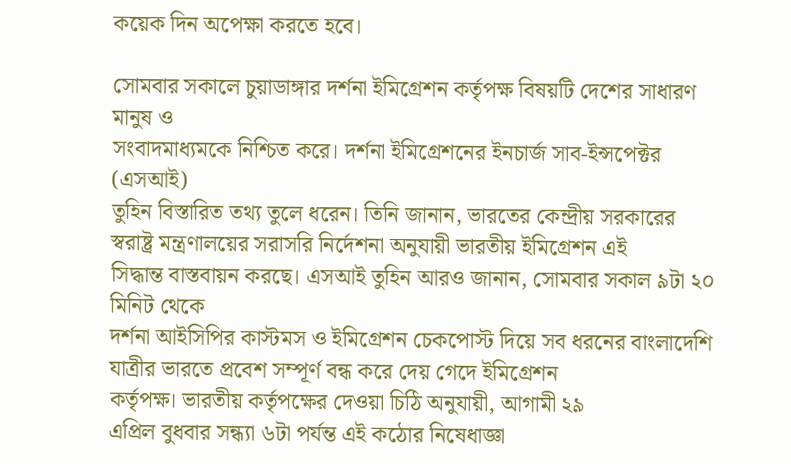কয়েক দিন অপেক্ষা করতে হবে।

সোমবার সকালে চুয়াডাঙ্গার দর্শনা ইমিগ্রেশন কর্তৃপক্ষ বিষয়টি দেশের সাধারণ মানুষ ও
সংবাদমাধ্যমকে নিশ্চিত করে। দর্শনা ইমিগ্রেশনের ইনচার্জ সাব-ইন্সপেক্টর (এসআই)
তুহিন বিস্তারিত তথ্য তুলে ধরেন। তিনি জানান, ভারতের কেন্দ্রীয় সরকারের
স্বরাষ্ট্র মন্ত্রণালয়ের সরাসরি নির্দেশনা অনুযায়ী ভারতীয় ইমিগ্রেশন এই
সিদ্ধান্ত বাস্তবায়ন করছে। এসআই তুহিন আরও জানান, সোমবার সকাল ৯টা ২০ মিনিট থেকে
দর্শনা আইসিপির কাস্টমস ও ইমিগ্রেশন চেকপোস্ট দিয়ে সব ধরনের বাংলাদেশি
যাত্রীর ভারতে প্রবেশ সম্পূর্ণ বন্ধ করে দেয় গেদে ইমিগ্রেশন
কর্তৃপক্ষ। ভারতীয় কর্তৃপক্ষের দেওয়া চিঠি অনুযায়ী, আগামী ২৯
এপ্রিল বুধবার সন্ধ্যা ৬টা পর্যন্ত এই কঠোর নিষেধাজ্ঞা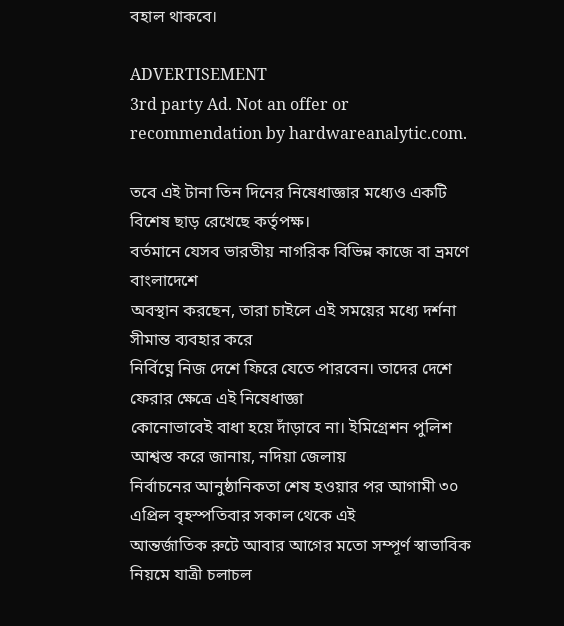বহাল থাকবে।

ADVERTISEMENT
3rd party Ad. Not an offer or recommendation by hardwareanalytic.com.

তবে এই টানা তিন দিনের নিষেধাজ্ঞার মধ্যেও একটি বিশেষ ছাড় রেখেছে কর্তৃপক্ষ।
বর্তমানে যেসব ভারতীয় নাগরিক বিভিন্ন কাজে বা ভ্রমণে বাংলাদেশে
অবস্থান করছেন, তারা চাইলে এই সময়ের মধ্যে দর্শনা সীমান্ত ব্যবহার করে
নির্বিঘ্নে নিজ দেশে ফিরে যেতে পারবেন। তাদের দেশে ফেরার ক্ষেত্রে এই নিষেধাজ্ঞা
কোনোভাবেই বাধা হয়ে দাঁড়াবে না। ইমিগ্রেশন পুলিশ আশ্বস্ত করে জানায়, নদিয়া জেলায়
নির্বাচনের আনুষ্ঠানিকতা শেষ হওয়ার পর আগামী ৩০ এপ্রিল বৃহস্পতিবার সকাল থেকে এই
আন্তর্জাতিক রুটে আবার আগের মতো সম্পূর্ণ স্বাভাবিক নিয়মে যাত্রী চলাচল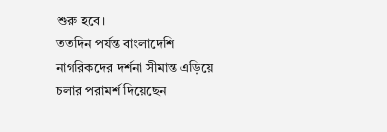শুরু হবে।
ততদিন পর্যন্ত বাংলাদেশি নাগরিকদের দর্শনা সীমান্ত এড়িয়ে চলার পরামর্শ দিয়েছেন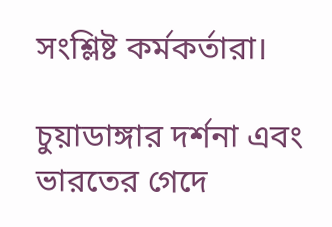সংশ্লিষ্ট কর্মকর্তারা।

চুয়াডাঙ্গার দর্শনা এবং ভারতের গেদে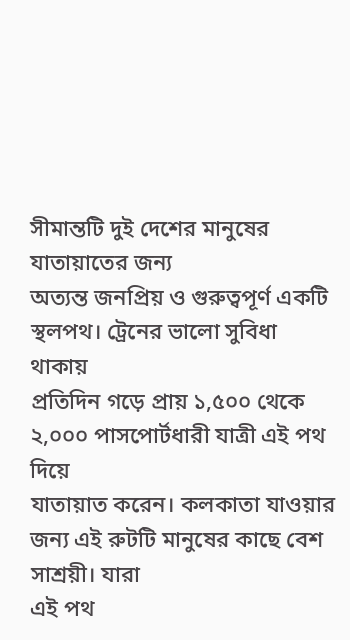সীমান্তটি দুই দেশের মানুষের যাতায়াতের জন্য
অত্যন্ত জনপ্রিয় ও গুরুত্বপূর্ণ একটি স্থলপথ। ট্রেনের ভালো সুবিধা থাকায়
প্রতিদিন গড়ে প্রায় ১,৫০০ থেকে ২,০০০ পাসপোর্টধারী যাত্রী এই পথ দিয়ে
যাতায়াত করেন। কলকাতা যাওয়ার জন্য এই রুটটি মানুষের কাছে বেশ সাশ্রয়ী। যারা
এই পথ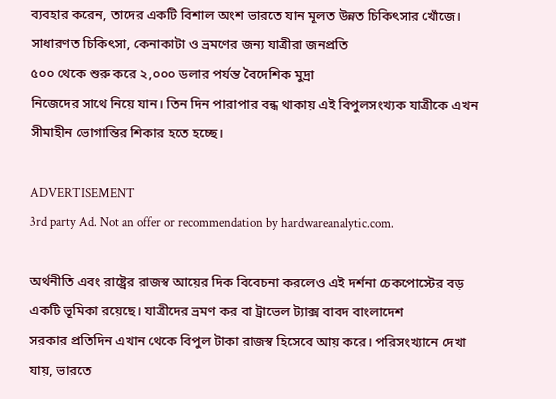ব্যবহার করেন, তাদের একটি বিশাল অংশ ভারতে যান মূলত উন্নত চিকিৎসার খোঁজে।
সাধারণত চিকিৎসা, কেনাকাটা ও ভ্রমণের জন্য যাত্রীরা জনপ্রতি
৫০০ থেকে শুরু করে ২,০০০ ডলার পর্যন্ত বৈদেশিক মুদ্রা
নিজেদের সাথে নিয়ে যান। তিন দিন পারাপার বন্ধ থাকায় এই বিপুলসংখ্যক যাত্রীকে এখন
সীমাহীন ভোগান্তির শিকার হতে হচ্ছে।

ADVERTISEMENT
3rd party Ad. Not an offer or recommendation by hardwareanalytic.com.

অর্থনীতি এবং রাষ্ট্রের রাজস্ব আয়ের দিক বিবেচনা করলেও এই দর্শনা চেকপোস্টের বড়
একটি ভূমিকা রয়েছে। যাত্রীদের ভ্রমণ কর বা ট্রাভেল ট্যাক্স বাবদ বাংলাদেশ
সরকার প্রতিদিন এখান থেকে বিপুল টাকা রাজস্ব হিসেবে আয় করে। পরিসংখ্যানে দেখা
যায়, ভারতে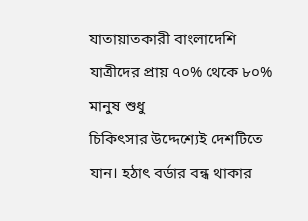যাতায়াতকারী বাংলাদেশি যাত্রীদের প্রায় ৭০% থেকে ৮০% মানুষ শুধু
চিকিৎসার উদ্দেশ্যেই দেশটিতে যান। হঠাৎ বর্ডার বন্ধ থাকার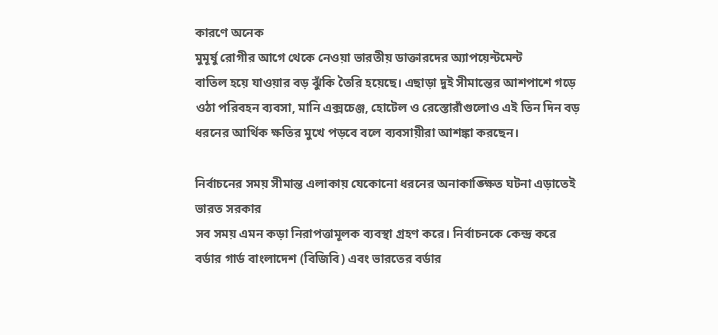কারণে অনেক
মুমূর্ষু রোগীর আগে থেকে নেওয়া ভারতীয় ডাক্তারদের অ্যাপয়েন্টমেন্ট
বাতিল হয়ে যাওয়ার বড় ঝুঁকি তৈরি হয়েছে। এছাড়া দুই সীমান্তের আশপাশে গড়ে
ওঠা পরিবহন ব্যবসা, মানি এক্সচেঞ্জ, হোটেল ও রেস্তোরাঁগুলোও এই তিন দিন বড়
ধরনের আর্থিক ক্ষতির মুখে পড়বে বলে ব্যবসায়ীরা আশঙ্কা করছেন।

নির্বাচনের সময় সীমান্ত এলাকায় যেকোনো ধরনের অনাকাঙ্ক্ষিত ঘটনা এড়াতেই ভারত সরকার
সব সময় এমন কড়া নিরাপত্তামূলক ব্যবস্থা গ্রহণ করে। নির্বাচনকে কেন্দ্র করে
বর্ডার গার্ড বাংলাদেশ (বিজিবি) এবং ভারতের বর্ডার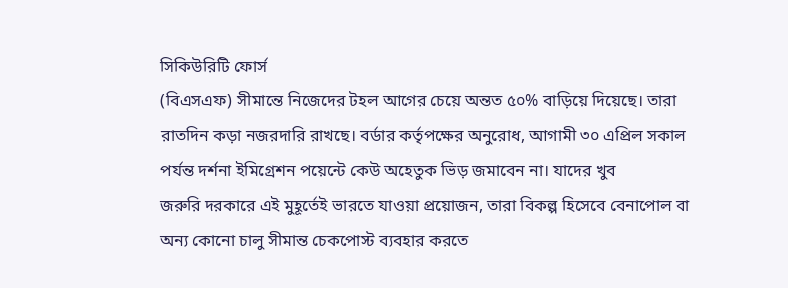সিকিউরিটি ফোর্স
(বিএসএফ) সীমান্তে নিজেদের টহল আগের চেয়ে অন্তত ৫০% বাড়িয়ে দিয়েছে। তারা
রাতদিন কড়া নজরদারি রাখছে। বর্ডার কর্তৃপক্ষের অনুরোধ, আগামী ৩০ এপ্রিল সকাল
পর্যন্ত দর্শনা ইমিগ্রেশন পয়েন্টে কেউ অহেতুক ভিড় জমাবেন না। যাদের খুব
জরুরি দরকারে এই মুহূর্তেই ভারতে যাওয়া প্রয়োজন, তারা বিকল্প হিসেবে বেনাপোল বা
অন্য কোনো চালু সীমান্ত চেকপোস্ট ব্যবহার করতে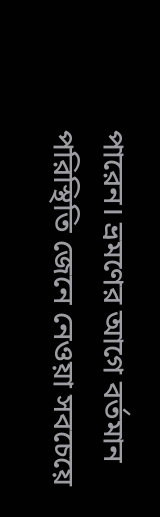পারেন। ভ্রমণের আগে বর্তমান
পরিস্থিতি জেনে নেওয়া সবচেয়ে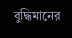বুদ্ধিমানের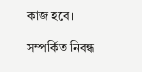কাজ হবে।

সম্পর্কিত নিবন্ধ